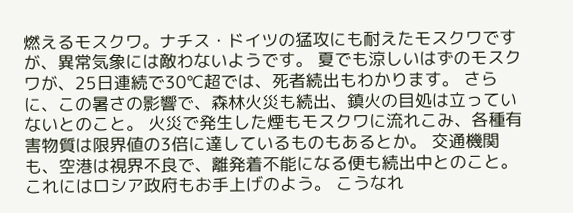燃えるモスクワ。ナチス・ドイツの猛攻にも耐えたモスクワですが、異常気象には敵わないようです。 夏でも涼しいはずのモスクワが、25日連続で30℃超では、死者続出もわかります。 さらに、この暑さの影響で、森林火災も続出、鎮火の目処は立っていないとのこと。 火災で発生した煙もモスクワに流れこみ、各種有害物質は限界値の3倍に達しているものもあるとか。 交通機関も、空港は視界不良で、離発着不能になる便も続出中とのこと。 これにはロシア政府もお手上げのよう。 こうなれ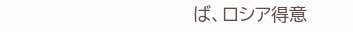ば、ロシア得意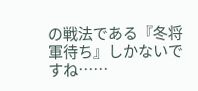の戦法である『冬将軍待ち』しかないですね……